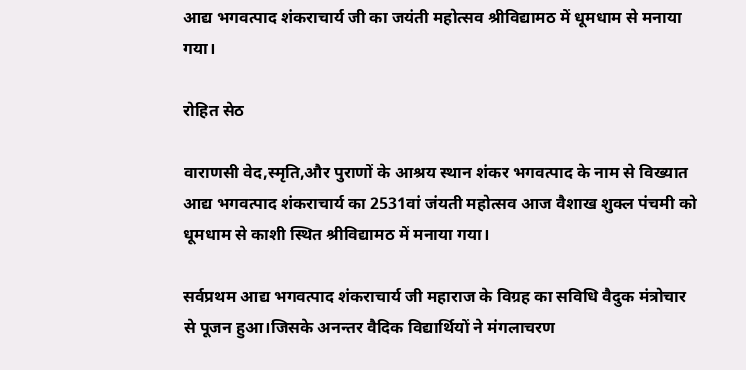आद्य भगवत्पाद शंकराचार्य जी का जयंती महोत्सव श्रीविद्यामठ में धूमधाम से मनाया गया।

रोहित सेठ

वाराणसी वेद,स्मृति,और पुराणों के आश्रय स्थान शंकर भगवत्पाद के नाम से विख्यात आद्य भगवत्पाद शंकराचार्य का 2531वां जंयती महोत्सव आज वैशाख शुक्ल पंचमी को धूमधाम से काशी स्थित श्रीविद्यामठ में मनाया गया।

सर्वप्रथम आद्य भगवत्पाद शंकराचार्य जी महाराज के विग्रह का सविधि वैदुक मंत्रोचार से पूजन हुआ।जिसके अनन्तर वैदिक विद्यार्थियों ने मंगलाचरण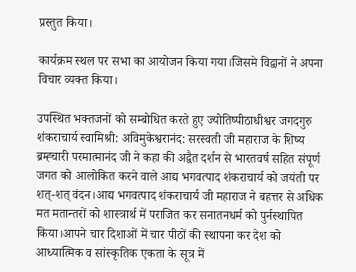प्रस्तुत किया।

कार्यक्रम स्थल पर सभा का आयोजन किया गया।जिसमे विद्वानों ने अपना विचार व्यक्त किया।

उपस्थित भक्तजनों को सम्बोधित करते हुए ज्योतिष्पीठाधीश्वर जगदगुरु शंकराचार्य स्वामिश्री: अविमुकेश्वरानंद: सरस्वती जी महाराज के शिष्य ब्रम्ह्चारी परमात्मानंद जी ने कहा की अद्वैत दर्शन से भारतवर्ष सहित संपूर्ण जगत को आलोकित करने वाले आद्य भगवत्पाद शंकराचार्य को जयंती पर शत्-शत् वंदन।आद्य भगवत्पाद शंकराचार्य जी महाराज ने बहत्तर से अधिक मत मतान्तरों को शास्त्रार्थ में पराजित कर सनातनधर्म को पुर्नस्थापित किया।आपने चार दिशाओं में चार पीठों की स्थापना कर देश को आध्यात्मिक व सांस्कृतिक एकता के सूत्र में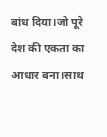बांध दिया।जो पूरे देश की एकता का आधार बना।साथ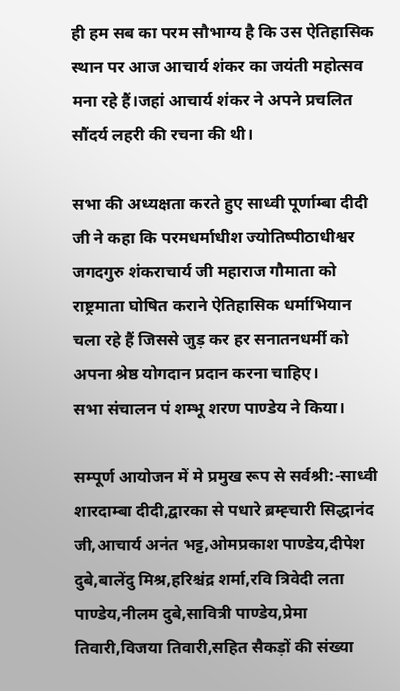ही हम सब का परम सौभाग्य है कि उस ऐतिहासिक स्थान पर आज आचार्य शंकर का जयंती महोत्सव मना रहे हैं।जहां आचार्य शंकर ने अपने प्रचलित सौंदर्य लहरी की रचना की थी।

सभा की अध्यक्षता करते हुए साध्वी पूर्णाम्बा दीदी जी ने कहा कि परमधर्माधीश ज्योतिष्पीठाधीश्वर जगदगुरु शंकराचार्य जी महाराज गौमाता को राष्ट्रमाता घोषित कराने ऐतिहासिक धर्माभियान चला रहे हैं जिससे जुड़ कर हर सनातनधर्मी को अपना श्रेष्ठ योगदान प्रदान करना चाहिए।
सभा संचालन पं शम्भू शरण पाण्डेय ने किया।

सम्पूर्ण आयोजन में मे प्रमुख रूप से सर्वश्री:-साध्वी शारदाम्बा दीदी,द्वारका से पधारे ब्रम्ह्चारी सिद्धानंद जी,आचार्य अनंत भट्ट,ओमप्रकाश पाण्डेय,दीपेश दुबे,बालेंदु मिश्र,हरिश्चंद्र शर्मा,रवि त्रिवेदी लता पाण्डेय,नीलम दुबे,सावित्री पाण्डेय,प्रेमा तिवारी,विजया तिवारी,सहित सैकड़ों की संख्या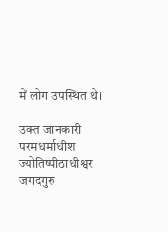में लोग उपस्थित थे।

उक्त जानकारी परमधर्माधीश ज्योतिष्पीठाधीश्वर जगदगुरु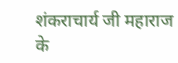शंकराचार्य जी महाराज के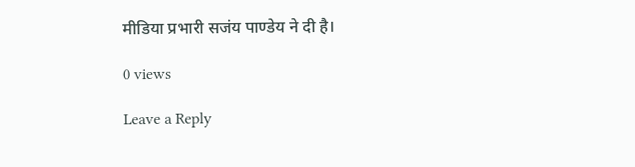मीडिया प्रभारी सजंय पाण्डेय ने दी है।

0 views

Leave a Reply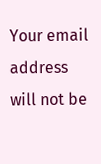Your email address will not be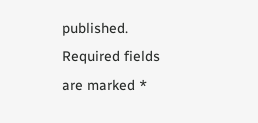published. Required fields are marked *